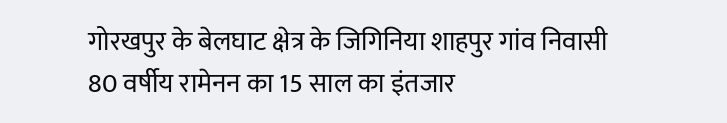गोरखपुर के बेलघाट क्षेत्र के जिगिनिया शाहपुर गांव निवासी 80 वर्षीय रामेनन का 15 साल का इंतजार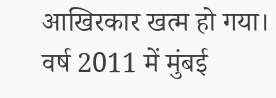आखिरकार खत्म हो गया। वर्ष 2011 में मुंबई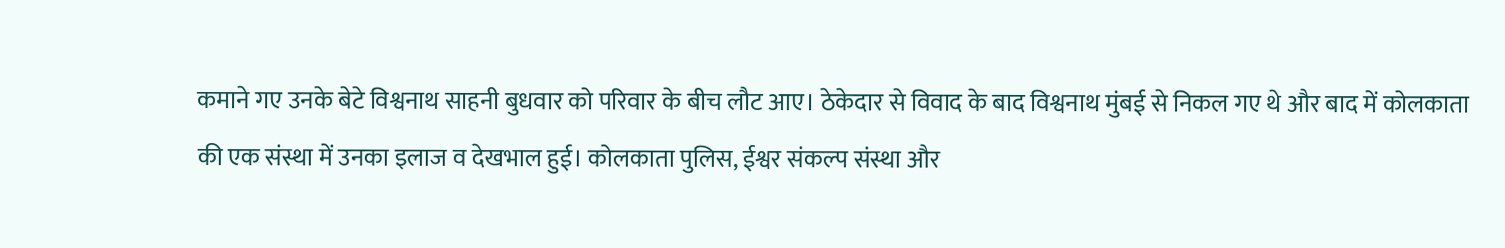कमाने गए उनके बेटे विश्वनाथ साहनी बुधवार को परिवार के बीच लौट आए। ठेकेदार से विवाद के बाद विश्वनाथ मुंबई से निकल गए थे और बाद में कोलकाता की एक संस्था में उनका इलाज व देखभाल हुई। कोलकाता पुलिस, ईश्वर संकल्प संस्था और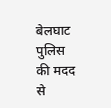बेलघाट पुलिस की मदद से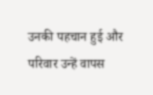उनकी पहचान हुई और परिवार उन्हें वापस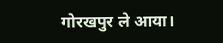गोरखपुर ले आया।